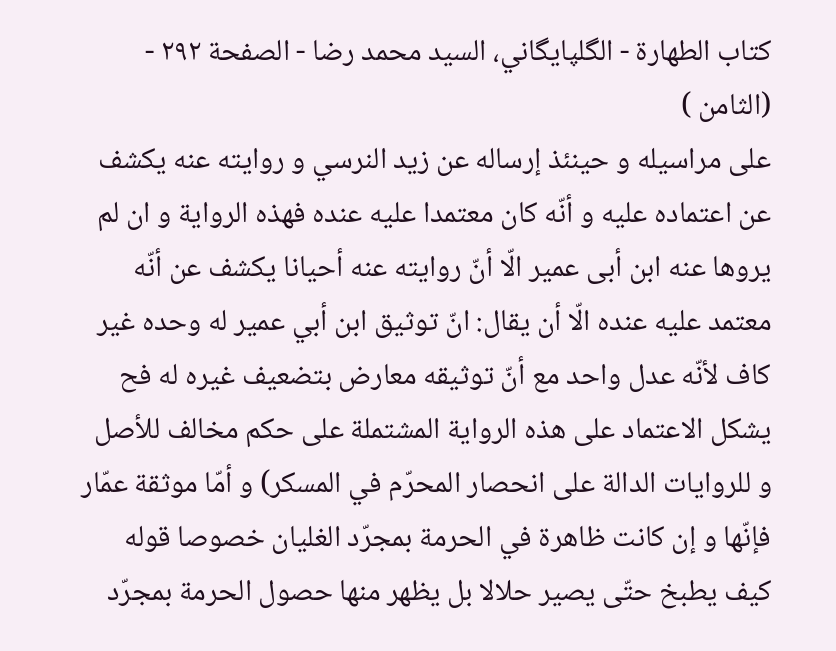كتاب الطهارة - الگلپايگاني، السيد محمد رضا - الصفحة ٢٩٢ - (الثامن )
على مراسيله و حينئذ إرساله عن زيد النرسي و روايته عنه يكشف عن اعتماده عليه و أنّه كان معتمدا عليه عنده فهذه الرواية و ان لم يروها عنه ابن أبى عمير الّا أنّ روايته عنه أحيانا يكشف عن أنّه معتمد عليه عنده الّا أن يقال: انّ توثيق ابن أبي عمير له وحده غير كاف لأنّه عدل واحد مع أنّ توثيقه معارض بتضعيف غيره له فح يشكل الاعتماد على هذه الرواية المشتملة على حكم مخالف للأصل و للروايات الدالة على انحصار المحرّم في المسكر) و أمّا موثقة عمّار فإنّها و إن كانت ظاهرة في الحرمة بمجرّد الغليان خصوصا قوله كيف يطبخ حتّى يصير حلالا بل يظهر منها حصول الحرمة بمجرّد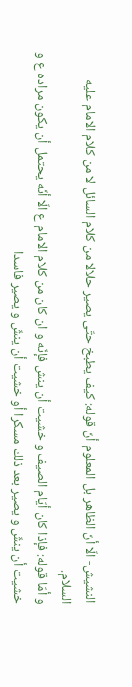النشيش- الّا أنّ الظاهر بل المعلوم أنّ قوله: كيف يطبخ حتّى يصير حلالا من كلام السائل لا من كلام الامام عليه السلام.
و أمّا قوله: فإذا كان أيّام الصيف و خشيت أن ينش فإنّه و ان كان من كلام الامام ع الّا أنّه يحتمل أن يكون مراده ع و خشيت أن ينشّ و يصير بعد ذلك مسكرا أو خشيت أن ينشّ و يصير فاسدا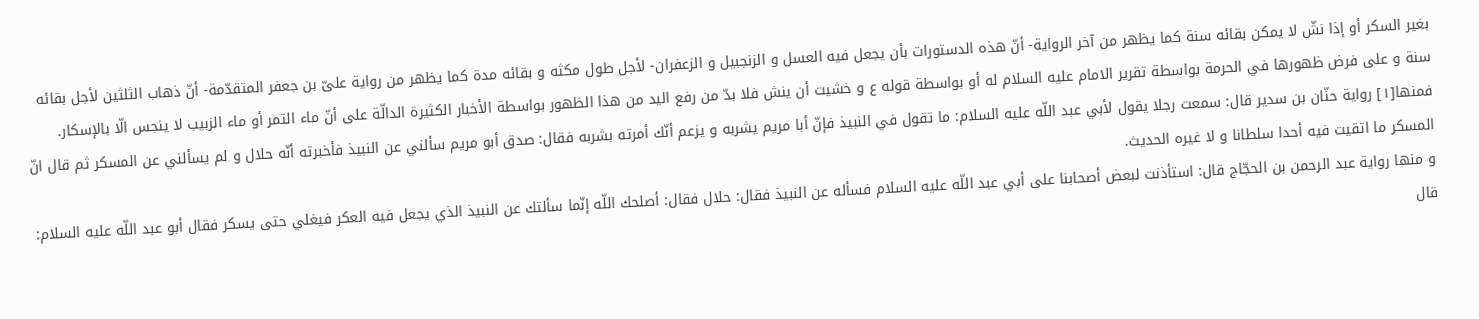بغير السكر أو إذا نشّ لا يمكن بقائه سنة كما يظهر من آخر الرواية- أنّ هذه الدستورات بأن يجعل فيه العسل و الزنجبيل و الزعفران- لأجل طول مكثه و بقائه مدة كما يظهر من رواية علىّ بن جعفر المتقدّمة- أنّ ذهاب الثلثين لأجل بقائه سنة و على فرض ظهورها في الحرمة بواسطة تقرير الامام عليه السلام له أو بواسطة قوله ع و خشيت أن ينش فلا بدّ من رفع اليد من هذا الظهور بواسطة الأخبار الكثيرة الدالّة على أنّ ماء التمر أو ماء الزبيب لا ينجس الّا بالإسكار.
فمنها[١] رواية حنّان بن سدير قال: سمعت رجلا يقول لأبي عبد اللّه عليه السلام: ما تقول في النبيذ فإنّ أبا مريم يشربه و يزعم أنّك أمرته بشربه فقال: صدق أبو مريم سألني عن النبيذ فأخبرته أنّه حلال و لم يسألني عن المسكر ثم قال انّ المسكر ما اتقيت فيه أحدا سلطانا و لا غيره الحديث.
و منها رواية عبد الرحمن بن الحجّاج قال: استأذنت لبعض أصحابنا على أبي عبد اللّه عليه السلام فسأله عن النبيذ فقال: حلال فقال: أصلحك اللّه إنّما سألتك عن النبيذ الذي يجعل فيه العكر فيغلي حتى يسكر فقال أبو عبد اللّه عليه السلام: قال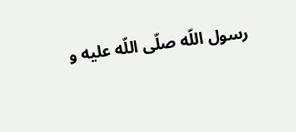رسول اللّه صلّى اللّه عليه و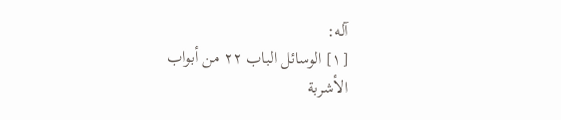آله:
[١] الوسائل الباب ٢٢ من أبواب الأشربة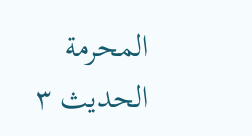المحرمة الحديث ٣